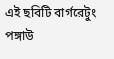এই ছবিটি বার্গরেটুং পঙ্গাউ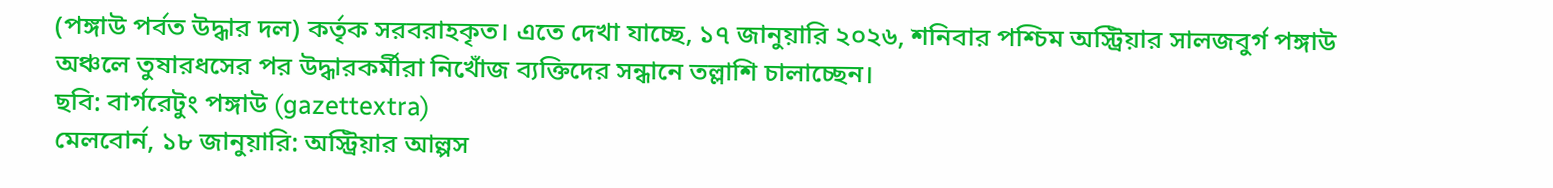(পঙ্গাউ পর্বত উদ্ধার দল) কর্তৃক সরবরাহকৃত। এতে দেখা যাচ্ছে, ১৭ জানুয়ারি ২০২৬, শনিবার পশ্চিম অস্ট্রিয়ার সালজবুর্গ পঙ্গাউ অঞ্চলে তুষারধসের পর উদ্ধারকর্মীরা নিখোঁজ ব্যক্তিদের সন্ধানে তল্লাশি চালাচ্ছেন।
ছবি: বার্গরেটুং পঙ্গাউ (gazettextra)
মেলবোর্ন, ১৮ জানুয়ারি: অস্ট্রিয়ার আল্পস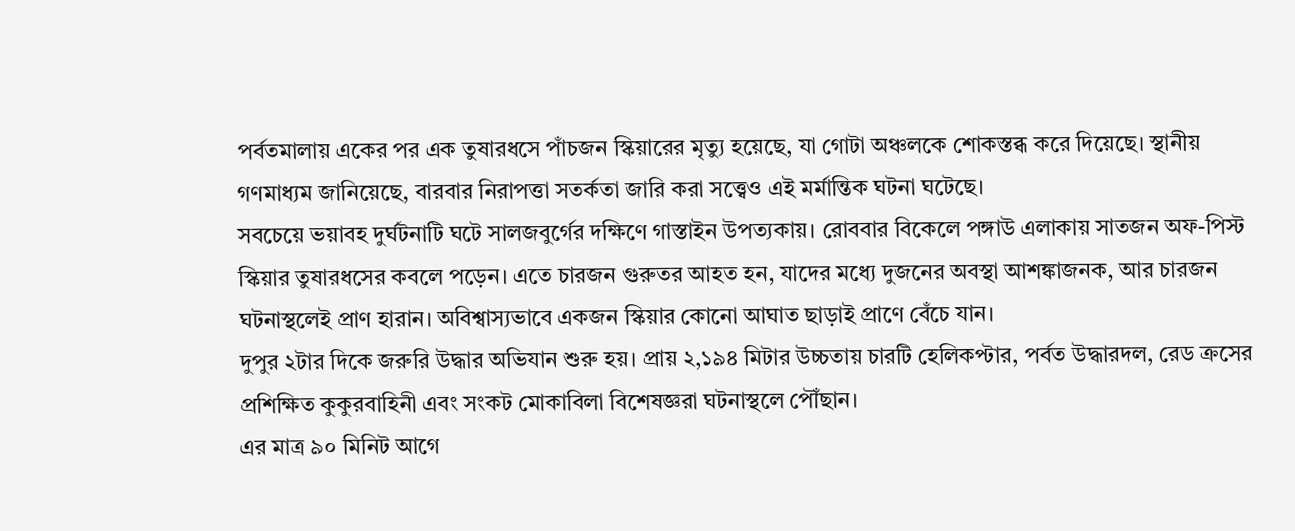পর্বতমালায় একের পর এক তুষারধসে পাঁচজন স্কিয়ারের মৃত্যু হয়েছে, যা গোটা অঞ্চলকে শোকস্তব্ধ করে দিয়েছে। স্থানীয় গণমাধ্যম জানিয়েছে, বারবার নিরাপত্তা সতর্কতা জারি করা সত্ত্বেও এই মর্মান্তিক ঘটনা ঘটেছে।
সবচেয়ে ভয়াবহ দুর্ঘটনাটি ঘটে সালজবুর্গের দক্ষিণে গাস্তাইন উপত্যকায়। রোববার বিকেলে পঙ্গাউ এলাকায় সাতজন অফ-পিস্ট স্কিয়ার তুষারধসের কবলে পড়েন। এতে চারজন গুরুতর আহত হন, যাদের মধ্যে দুজনের অবস্থা আশঙ্কাজনক, আর চারজন ঘটনাস্থলেই প্রাণ হারান। অবিশ্বাস্যভাবে একজন স্কিয়ার কোনো আঘাত ছাড়াই প্রাণে বেঁচে যান।
দুপুর ২টার দিকে জরুরি উদ্ধার অভিযান শুরু হয়। প্রায় ২,১৯৪ মিটার উচ্চতায় চারটি হেলিকপ্টার, পর্বত উদ্ধারদল, রেড ক্রসের প্রশিক্ষিত কুকুরবাহিনী এবং সংকট মোকাবিলা বিশেষজ্ঞরা ঘটনাস্থলে পৌঁছান।
এর মাত্র ৯০ মিনিট আগে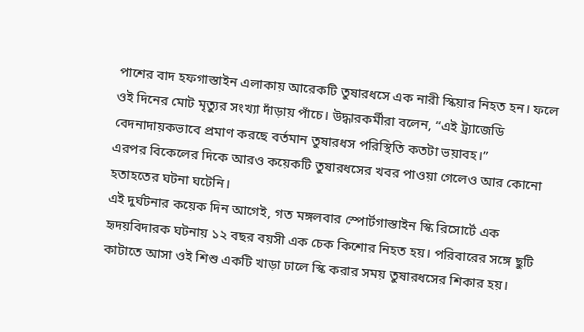পাশের বাদ হফগাস্তাইন এলাকায় আরেকটি তুষারধসে এক নারী স্কিয়ার নিহত হন। ফলে ওই দিনের মোট মৃত্যুর সংখ্যা দাঁড়ায় পাঁচে। উদ্ধারকর্মীরা বলেন, “এই ট্র্যাজেডি বেদনাদায়কভাবে প্রমাণ করছে বর্তমান তুষারধস পরিস্থিতি কতটা ভয়াবহ।”
এরপর বিকেলের দিকে আরও কয়েকটি তুষারধসের খবর পাওয়া গেলেও আর কোনো হতাহতের ঘটনা ঘটেনি।
এই দুর্ঘটনার কয়েক দিন আগেই, গত মঙ্গলবার স্পোর্টগাস্তাইন স্কি রিসোর্টে এক হৃদয়বিদারক ঘটনায় ১২ বছর বয়সী এক চেক কিশোর নিহত হয়। পরিবারের সঙ্গে ছুটি কাটাতে আসা ওই শিশু একটি খাড়া ঢালে স্কি করার সময় তুষারধসের শিকার হয়।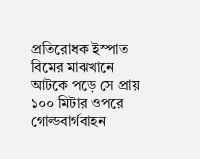প্রতিরোধক ইস্পাত বিমের মাঝখানে আটকে পড়ে সে প্রায় ১০০ মিটার ওপরে গোল্ডবার্গবাহন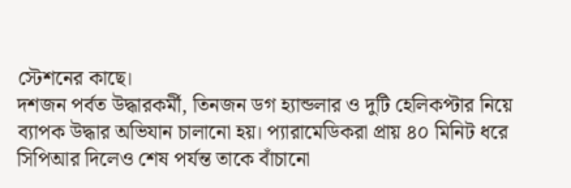স্টেশনের কাছে।
দশজন পর্বত উদ্ধারকর্মী, তিনজন ডগ হ্যান্ডলার ও দুটি হেলিকপ্টার নিয়ে ব্যাপক উদ্ধার অভিযান চালানো হয়। প্যারামেডিকরা প্রায় ৪০ মিনিট ধরে সিপিআর দিলেও শেষ পর্যন্ত তাকে বাঁচানো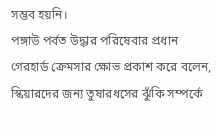সম্ভব হয়নি।
পঙ্গাউ পর্বত উদ্ধার পরিষেবার প্রধান গেরহার্ড ক্রেমসার ক্ষোভ প্রকাশ করে বলেন, স্কিয়ারদের জন্য তুষারধসের ঝুঁকি সম্পর্কে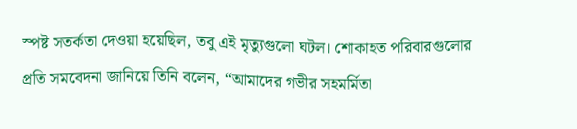স্পষ্ট সতর্কতা দেওয়া হয়েছিল, তবু এই মৃত্যুগুলো ঘটল। শোকাহত পরিবারগুলোর প্রতি সমবেদনা জানিয়ে তিনি বলেন, “আমাদের গভীর সহমর্মিতা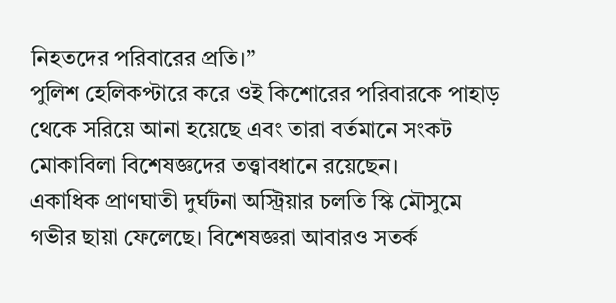নিহতদের পরিবারের প্রতি।”
পুলিশ হেলিকপ্টারে করে ওই কিশোরের পরিবারকে পাহাড় থেকে সরিয়ে আনা হয়েছে এবং তারা বর্তমানে সংকট মোকাবিলা বিশেষজ্ঞদের তত্ত্বাবধানে রয়েছেন।
একাধিক প্রাণঘাতী দুর্ঘটনা অস্ট্রিয়ার চলতি স্কি মৌসুমে গভীর ছায়া ফেলেছে। বিশেষজ্ঞরা আবারও সতর্ক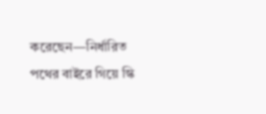করেছেন—নির্ধারিত পথের বাইরে গিয়ে স্কি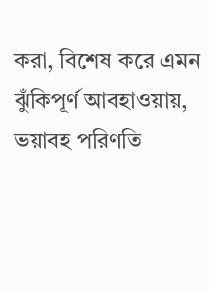করা, বিশেষ করে এমন ঝুঁকিপূর্ণ আবহাওয়ায়, ভয়াবহ পরিণতি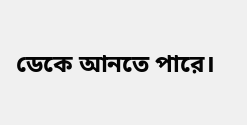ডেকে আনতে পারে।